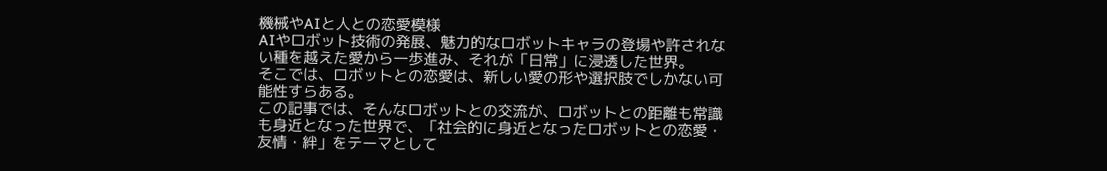機械やAIと人との恋愛模様
AIやロボット技術の発展、魅力的なロボットキャラの登場や許されない種を越えた愛から一歩進み、それが「日常」に浸透した世界。
そこでは、ロボットとの恋愛は、新しい愛の形や選択肢でしかない可能性すらある。
この記事では、そんなロボットとの交流が、ロボットとの距離も常識も身近となった世界で、「社会的に身近となったロボットとの恋愛・友情・絆」をテーマとして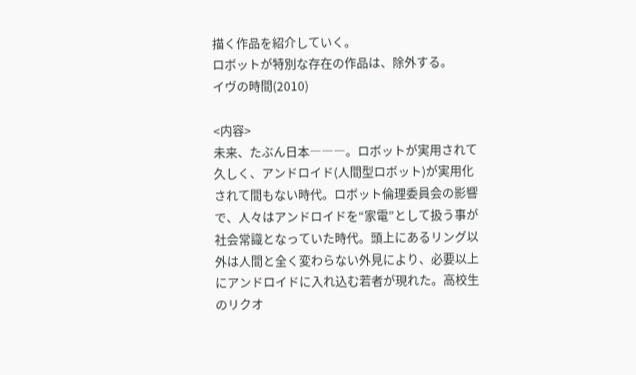描く作品を紹介していく。
ロボットが特別な存在の作品は、除外する。
イヴの時間(2010)

<内容>
未来、たぶん日本―――。ロボットが実用されて久しく、アンドロイド(人間型ロボット)が実用化されて間もない時代。ロボット倫理委員会の影響で、人々はアンドロイドを“家電”として扱う事が社会常識となっていた時代。頭上にあるリング以外は人間と全く変わらない外見により、必要以上にアンドロイドに入れ込む若者が現れた。高校生のリクオ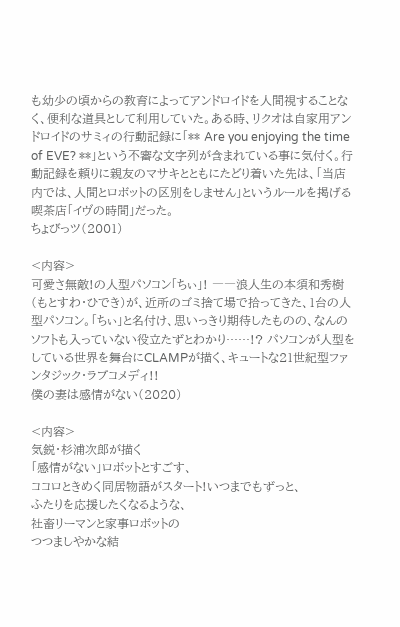も幼少の頃からの教育によってアンドロイドを人間視することなく、便利な道具として利用していた。ある時、リクオは自家用アンドロイドのサミィの行動記録に「** Are you enjoying the time of EVE? **」という不審な文字列が含まれている事に気付く。行動記録を頼りに親友のマサキとともにたどり着いた先は、「当店内では、人間とロボットの区別をしません」というルールを掲げる喫茶店「イヴの時間」だった。
ちょびっツ(2001)

<内容>
可愛さ無敵!の人型パソコン「ちぃ」! ――浪人生の本須和秀樹(もとすわ・ひでき)が、近所のゴミ捨て場で拾ってきた、1台の人型パソコン。「ちぃ」と名付け、思いっきり期待したものの、なんのソフトも入っていない役立たずとわかり……!? パソコンが人型をしている世界を舞台にCLAMPが描く、キュートな21世紀型ファンタジック・ラブコメディ!!
僕の妻は感情がない(2020)

<内容>
気鋭・杉浦次郎が描く
「感情がない」ロボットとすごす、
ココロときめく同居物語がスタート!いつまでもずっと、
ふたりを応援したくなるような、
社畜リーマンと家事ロボットの
つつましやかな結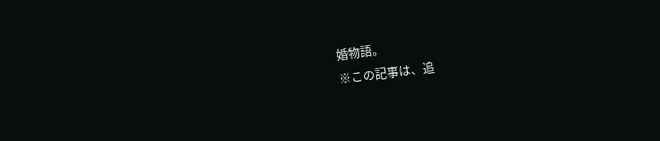婚物語。
※この記事は、追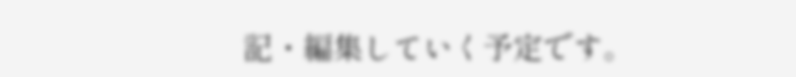記・編集していく予定です。